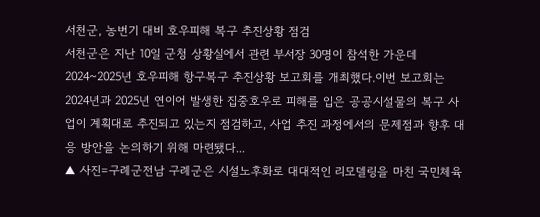서천군, 농번기 대비 호우피해 복구 추진상황 점검
서천군은 지난 10일 군청 상황실에서 관련 부서장 30명이 참석한 가운데 2024~2025년 호우피해 항구복구 추진상황 보고회를 개최했다.이번 보고회는 2024년과 2025년 연이어 발생한 집중호우로 피해를 입은 공공시설물의 복구 사업이 계획대로 추진되고 있는지 점검하고, 사업 추진 과정에서의 문제점과 향후 대응 방안을 논의하기 위해 마련됐다...
▲ 사진=구례군전남 구례군은 시설노후화로 대대적인 리모델링을 마친 국민체육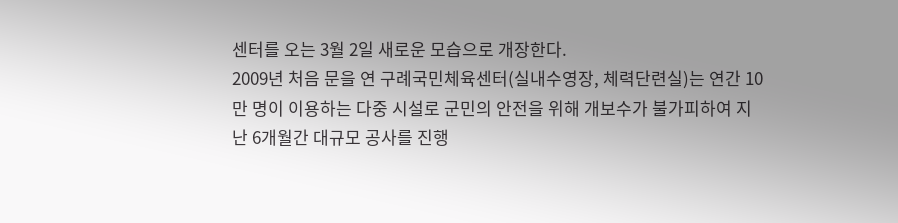센터를 오는 3월 2일 새로운 모습으로 개장한다.
2009년 처음 문을 연 구례국민체육센터(실내수영장, 체력단련실)는 연간 10만 명이 이용하는 다중 시설로 군민의 안전을 위해 개보수가 불가피하여 지난 6개월간 대규모 공사를 진행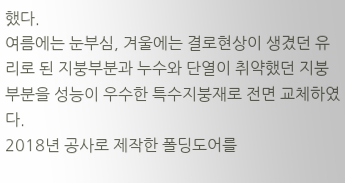했다.
여름에는 눈부심, 겨울에는 결로현상이 생겼던 유리로 된 지붕부분과 누수와 단열이 취약했던 지붕부분을 성능이 우수한 특수지붕재로 전면 교체하였다.
2018년 공사로 제작한 폴딩도어를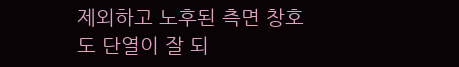제외하고 노후된 측면 창호도 단열이 잘 되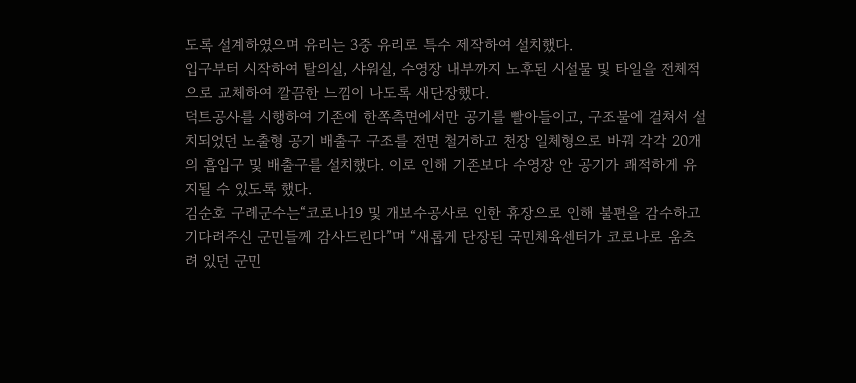도록 설계하였으며 유리는 3중 유리로 특수 제작하여 설치했다.
입구부터 시작하여 탈의실, 샤워실, 수영장 내부까지 노후된 시설물 및 타일을 전체적으로 교체하여 깔끔한 느낌이 나도록 새단장했다.
덕트공사를 시행하여 기존에 한쪽측면에서만 공기를 빨아들이고, 구조물에 걸쳐서 설치되었던 노출형 공기 배출구 구조를 전면 철거하고 천장 일체형으로 바꿔 각각 20개의 흡입구 및 배출구를 설치했다. 이로 인해 기존보다 수영장 안 공기가 쾌적하게 유지될 수 있도록 했다.
김순호 구례군수는“코로나19 및 개보수공사로 인한 휴장으로 인해 불편을 감수하고 기다려주신 군민들께 감사드린다”며 “새롭게 단장된 국민체육센터가 코로나로 움츠려 있던 군민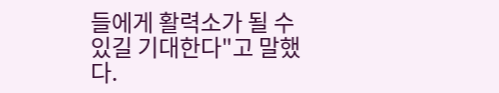들에게 활력소가 될 수 있길 기대한다"고 말했다.